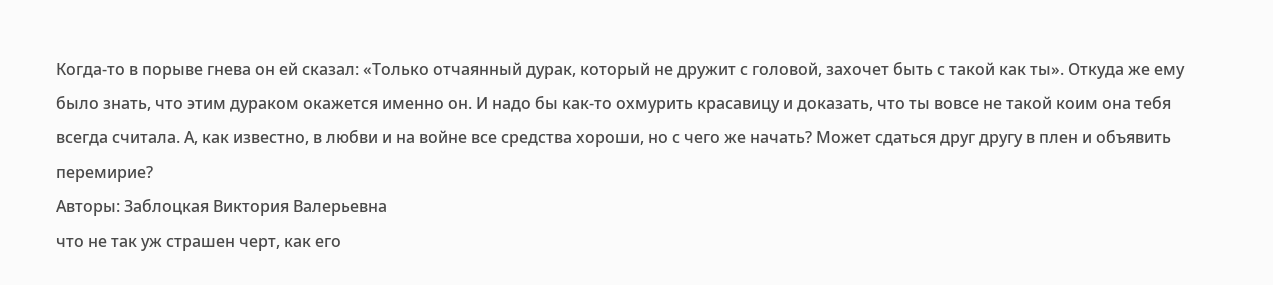Когда-то в порыве гнева он ей сказал: «Только отчаянный дурак, который не дружит с головой, захочет быть с такой как ты». Откуда же ему было знать, что этим дураком окажется именно он. И надо бы как-то охмурить красавицу и доказать, что ты вовсе не такой коим она тебя всегда считала. А, как известно, в любви и на войне все средства хороши, но с чего же начать? Может сдаться друг другу в плен и объявить перемирие?
Авторы: Заблоцкая Виктория Валерьевна
что не так уж страшен черт, как его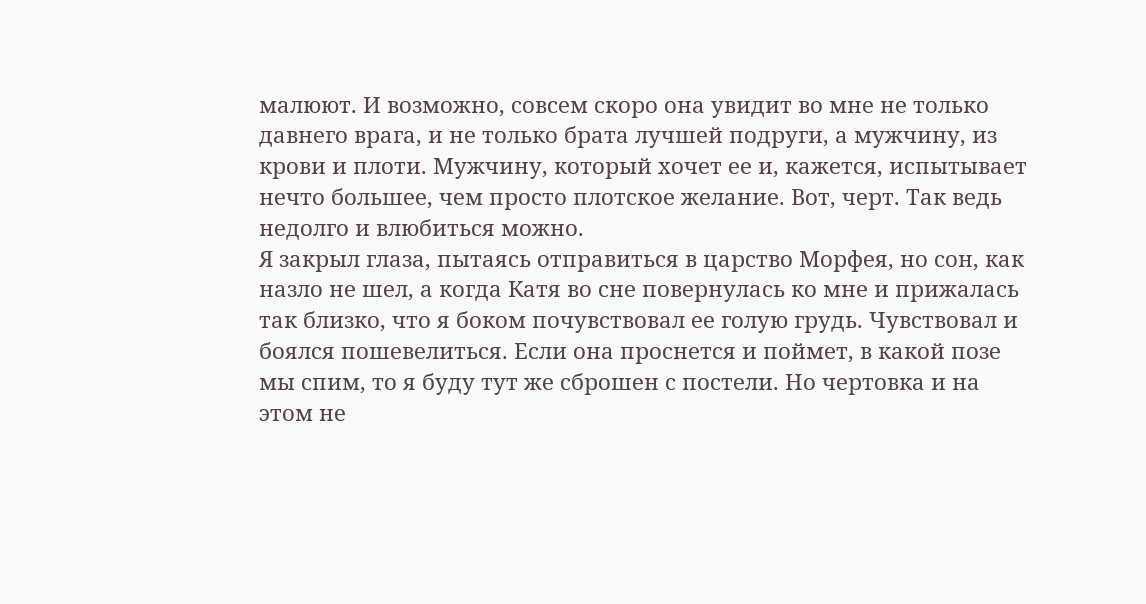малюют. И возможно, совсем скоро она увидит во мне не только давнего врага, и не только брата лучшей подруги, а мужчину, из крови и плоти. Мужчину, который хочет ее и, кажется, испытывает нечто большее, чем просто плотское желание. Вот, черт. Так ведь недолго и влюбиться можно.
Я закрыл глаза, пытаясь отправиться в царство Морфея, но сон, как назло не шел, а когда Катя во сне повернулась ко мне и прижалась так близко, что я боком почувствовал ее голую грудь. Чувствовал и боялся пошевелиться. Если она проснется и поймет, в какой позе мы спим, то я буду тут же сброшен с постели. Но чертовка и на этом не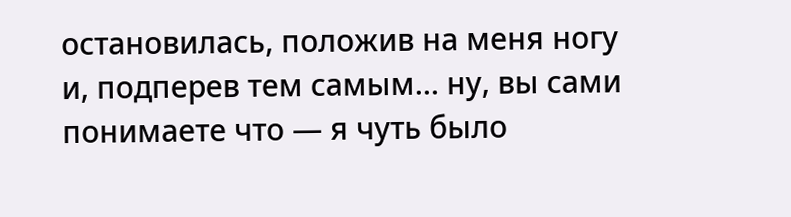остановилась, положив на меня ногу и, подперев тем самым… ну, вы сами понимаете что — я чуть было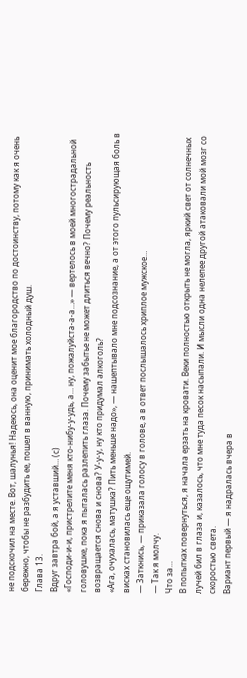не подскочил на месте. Вот, шалунья! Надеюсь, она оценит мое благородство по достоинству, потому как я очень бережно, чтобы не разбудить ее, пошел в ванную, принимать холодный душ.
Глава 13.
Вдруг завтра бой, а я уставший… (с)
«Господи-и-и, пристрелите меня кто-нибу-у-удь, а… ну, пожалуйста-а-а…» — вертелось в моей многострадальной головушке, пока я пыталась разлепить глаза. Почему забытье не может длиться вечно? Почему реальность возвращается снова и снова? У-у-у, ну кто придумал алкоголь?
«Ага, очухалась, матушка? Пить меньше надо», — нашептывало мне подсознание, а от этого пульсирующая боль в висках становилась еще ощутимей.
— Заткнись, — приказала голосу в голове, а в ответ послышалось хриплое мужское…
— Так я молчу.
Что за…
В попытках повернуться, я начала ерзать на кровати. Веки полностью открыть не могла, яркий свет от солнечных лучей бил в глаза и, казалось, что мне туда песок насыпали. И мысли одна нелепее другой атаковали мой мозг со скоростью света.
Вариант первый — я надралась вчера в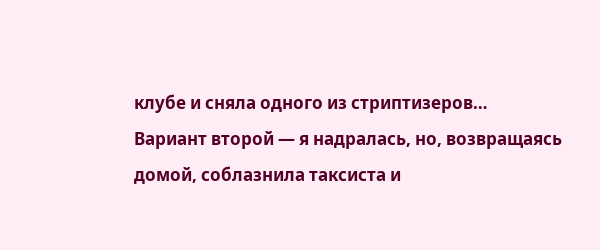клубе и сняла одного из стриптизеров…
Вариант второй — я надралась, но, возвращаясь домой, соблазнила таксиста и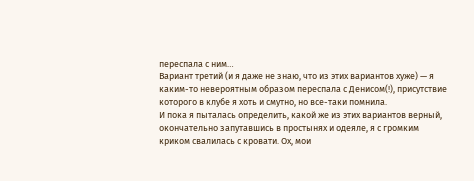переспала с ним…
Вариант третий (и я даже не знаю, что из этих вариантов хуже) — я каким-то невероятным образом переспала с Денисом(!), присутствие которого в клубе я хоть и смутно, но все-таки помнила.
И пока я пыталась определить, какой же из этих вариантов верный, окончательно запутавшись в простынях и одеяле, я с громким криком свалилась с кровати. Ох, мои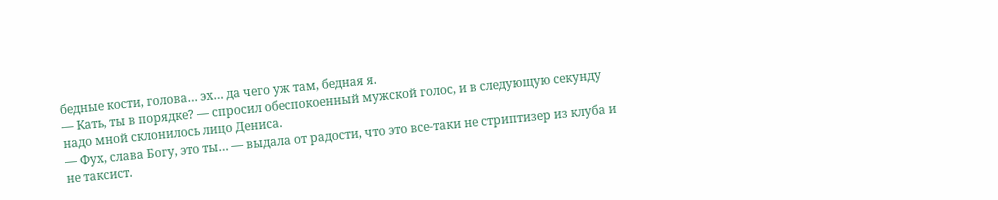бедные кости, голова… эх… да чего уж там, бедная я.
— Кать, ты в порядке? — спросил обеспокоенный мужской голос, и в следующую секунду надо мной склонилось лицо Дениса.
— Фух, слава Богу, это ты… — выдала от радости, что это все-таки не стриптизер из клуба и не таксист.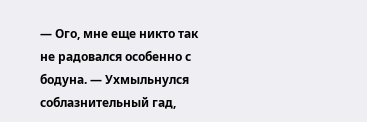— Ого, мне еще никто так не радовался особенно с бодуна. — Ухмыльнулся соблазнительный гад,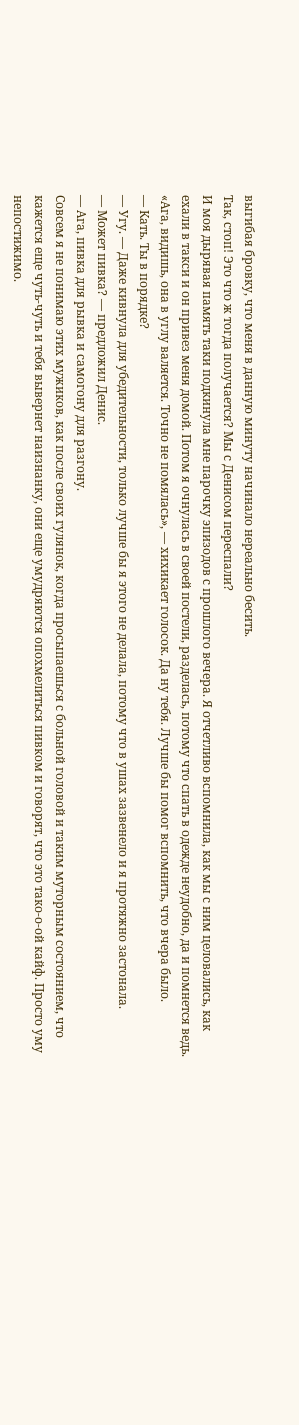выгибая бровку, что меня в данную минуту начинало нереально бесить.
Так, стоп! Это что ж тогда получается? Мы с Денисом переспали?
И моя дырявая память таки подкинула мне парочку эпизодов с прошлого вечера. Я отчетливо вспомнила, как мы с ним целовались, как ехали в такси и он привез меня домой. Потом я очнулась в своей постели, разделась, потому что спать в одежде неудобно, да и помнется ведь.
«Ага, видишь, она в углу валяется. Точно не помялась», — хихикает голосок. Да ну тебя. Лучше бы помог вспомнить, что вчера было.
— Кать. Ты в порядке?
— Угу. — Даже кивнула для убедительности, только лучше бы я этого не делала, потому что в ушах зазвенело и я протяжно застонала.
— Может пивка? — предложил Денис.
— Ага, пивка для рывка и самогону для разгону.
Совсем я не понимаю этих мужиков, как после своих гулянок, когда просыпаешься с больной головой и таким муторным состоянием, что кажется еще чуть-чуть и тебя вывернет наизнанку, они еще умудряются опохмелиться пивком и говорят, что это тако-о-ой кайф. Просто уму непостижимо.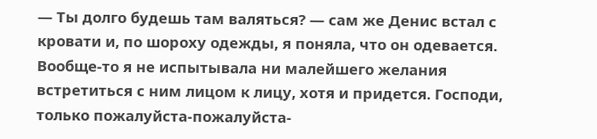— Ты долго будешь там валяться? — сам же Денис встал с кровати и, по шороху одежды, я поняла, что он одевается.
Вообще-то я не испытывала ни малейшего желания встретиться с ним лицом к лицу, хотя и придется. Господи, только пожалуйста-пожалуйста-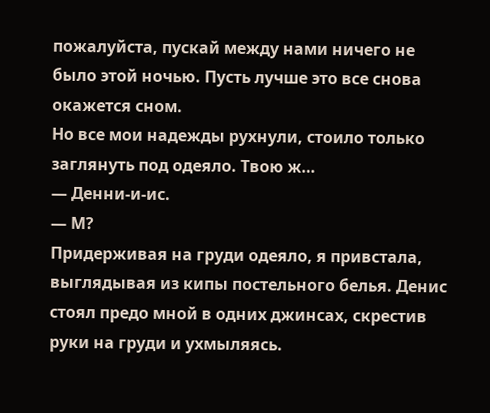пожалуйста, пускай между нами ничего не было этой ночью. Пусть лучше это все снова окажется сном.
Но все мои надежды рухнули, стоило только заглянуть под одеяло. Твою ж…
— Денни-и-ис.
— М?
Придерживая на груди одеяло, я привстала, выглядывая из кипы постельного белья. Денис стоял предо мной в одних джинсах, скрестив руки на груди и ухмыляясь.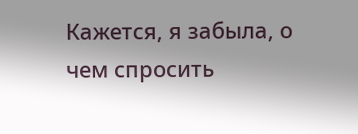Кажется, я забыла, о чем спросить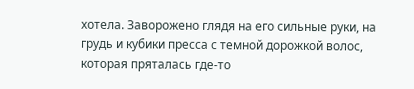хотела. Заворожено глядя на его сильные руки, на грудь и кубики пресса с темной дорожкой волос, которая пряталась где-то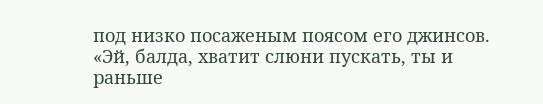под низко посаженым поясом его джинсов.
«Эй, балда, хватит слюни пускать, ты и раньше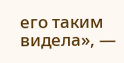его таким видела», —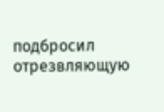подбросил отрезвляющую